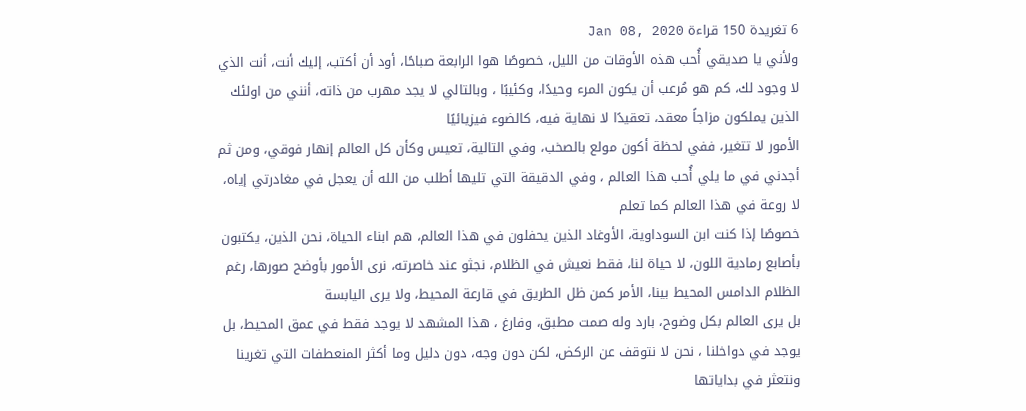6 تغريدة 150 قراءة Jan 08, 2020
ولأني يا صديقي أُحب هذه الأوقات من الليل، خصوصًا هوا الرابعة صباحًا، أود أن أكتب، إليك أنت، أنت الذي لا وجود لك، كم هو مُرعب أن يكون المرء وحيدًا، وكئيبًا ، وبالتالي لا يجد مهرب من ذاته، أنني من اولئك الذين يملكون مزاجاً معقد، تعقيدًا لا نهاية فيه، كالضوء فيزيائيًا
الأمور لا تتغير، ففي لحظة أكون مولع بالصخب، وفي التالية، تعيس وكأن كل العالم إنهار فوقي، ومن ثم أجدني في ما يلي أُحب هذا العالم ، وفي الدقيقة التي تليها أطلب من الله أن يعجل في مغادرتي إياه، لا روعة في هذا العالم كما تعلم
خصوصًا إذا كنت ابن السوداوية، الأوغاد الذين يحفلون في هذا العالم، هم ابناء الحياة، نحن الذين، يكتبون بأصابع رمادية اللون، لا حياة لنا، فقط نعيش في الظلام، نجثو عند خاصرته، نرى الأمور بأوضح صورها، رغم الظلام الدامس المحيط بينا، الأمر كمن ظل الطريق في قارعة المحيط، ولا يرى اليابسة
بل يرى العالم بكل وضوح، بارد وله صمت مطبق، وفارغ ، هذا المشهد لا يوجد فقط في عمق المحيط، بل يوجد في دواخلنا ، نحن لا نتوقف عن الركض، لكن دون وجه، دون دليل وما أكثر المنعطفات التي تغرينا ونتعثر في بداياتها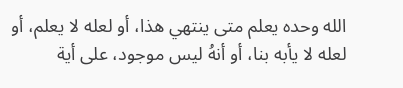الله وحده يعلم متى ينتهي هذا، أو لعله لا يعلم، أو لعله لا يأبه بنا، أو أنهُ ليس موجود، على أية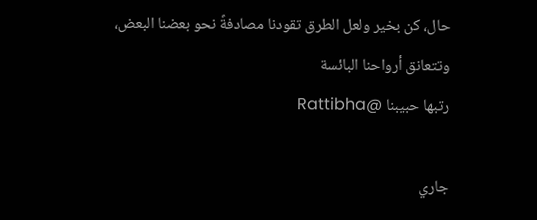حال، كن بخير ولعل الطرق تقودنا مصادفةً نحو بعضنا البعض، وتتعانق أرواحنا البائسة
رتبها حبيبنا @Rattibha

جاري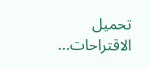تحميل الاقتراحات...